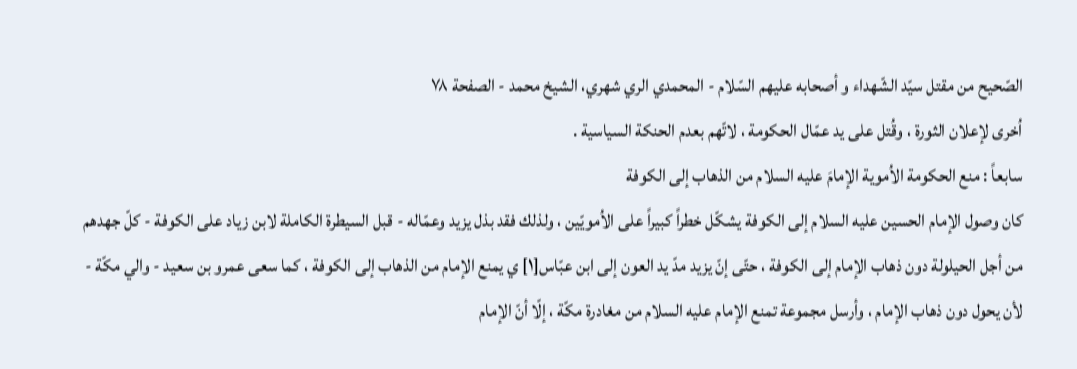الصّحيح من مقتل سيّد الشّهداء و أصحابه عليهم السّلام - المحمدي الري شهري، الشيخ محمد - الصفحة ٧٨
اُخرى لإعلان الثورة ، وقُتل على يد عمّال الحكومة ، لاتّهم بعدم الحنكة السياسية .
سابعاً : منع الحكومة الاُموية الإمامَ عليه السلام من الذهاب إلى الكوفة
كان وصول الإمام الحسين عليه السلام إلى الكوفة يشكّل خطراً كبيراً على الاُمويّين ، ولذلك فقد بذل يزيد وعمّاله - قبل السيطرة الكاملة لابن زياد على الكوفة - كلّ جهدهم من أجل الحيلولة دون ذهاب الإمام إلى الكوفة ، حتّى إنّ يزيد مدّ يد العون إلى ابن عبّاس[١] ي يمنع الإمام من الذهاب إلى الكوفة ، كما سعى عمرو بن سعيد - والي مكّة - لأن يحول دون ذهاب الإمام ، وأرسل مجموعة تمنع الإمام عليه السلام من مغادرة مكّة ، إلّا أنّ الإمام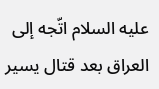عليه السلام اتّجه إلى العراق بعد قتال يسير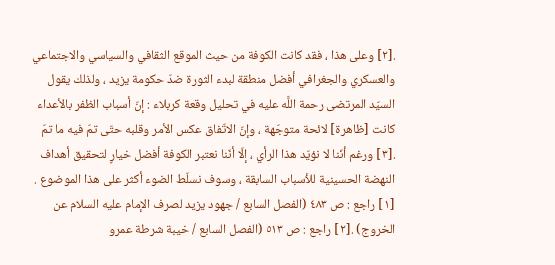.[٢] وعلى هذا ، فقد كانت الكوفة من حيث الموقع الثقافي والسياسي والاجتماعي والعسكري والجغرافي أفضل منطقة لبدء الثورة ضدّ حكومة يزيد ، ولذلك يقول السيّد المرتضى رحمة اللَّه عليه في تحليل وقعة كربلاء : إنّ أسباب الظفر بالأعداء كانت [ظاهرة] لائحة متوجّهة ، وإنّ الاتّفاق عكس الأمر وقلبه حتّى تمّ فيه ما تمّ .[٣] ورغم أنّنا لا نؤيّد هذا الرأي ، إلّا أنّنا نعتبر الكوفة أفضل خيارٍ لتحقيق أهداف النهضة الحسينية للأسباب السابقة ، وسوف نسلّط الضوء أكثر على هذا الموضوع .
[١] راجع : ص ٤٨٣ (الفصل السابع / جهود يزيد لصرف الإمام عليه السلام عن الخروج) .[٢] راجع : ص ٥١٣ (الفصل السابع / خيبة شرطة عمرو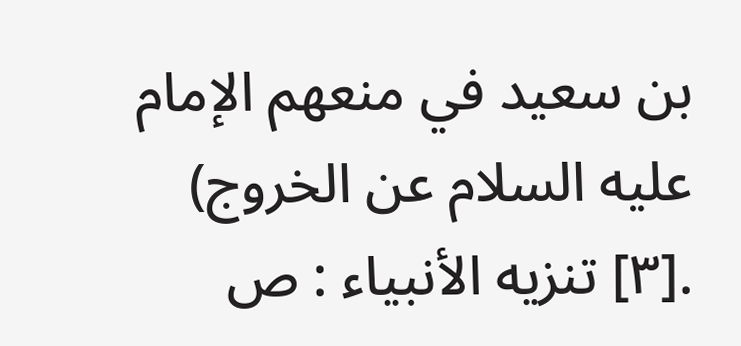بن سعيد في منعهم الإمام عليه السلام عن الخروج) .[٣] تنزيه الأنبياء : ص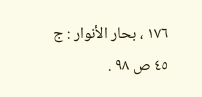١٧٦ ، بحار الأنوار : ج ٤٥ ص ٩٨ .